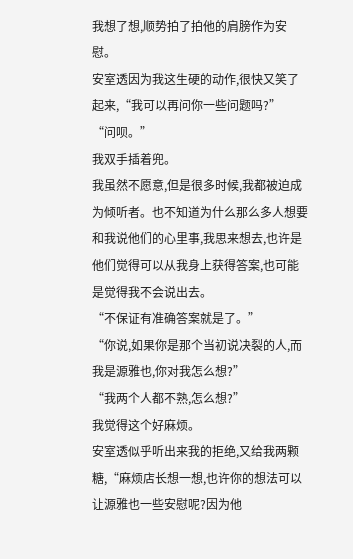我想了想,顺势拍了拍他的肩膀作为安慰。
安室透因为我这生硬的动作,很快又笑了起来,“我可以再问你一些问题吗?”
“问呗。”
我双手插着兜。
我虽然不愿意,但是很多时候,我都被迫成为倾听者。也不知道为什么那么多人想要和我说他们的心里事,我思来想去,也许是他们觉得可以从我身上获得答案,也可能是觉得我不会说出去。
“不保证有准确答案就是了。”
“你说,如果你是那个当初说决裂的人,而我是源雅也,你对我怎么想?”
“我两个人都不熟,怎么想?”
我觉得这个好麻烦。
安室透似乎听出来我的拒绝,又给我两颗糖,“麻烦店长想一想,也许你的想法可以让源雅也一些安慰呢?因为他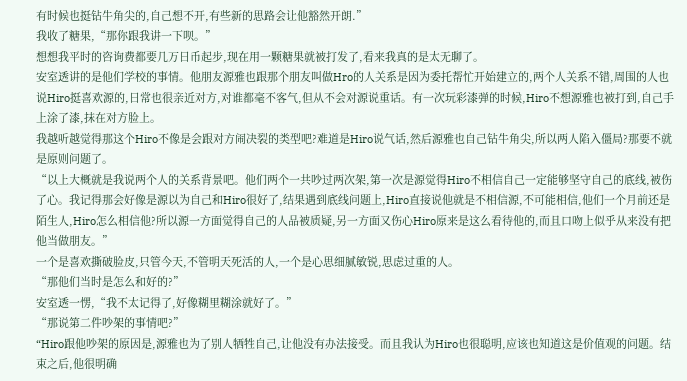有时候也挺钻牛角尖的,自己想不开,有些新的思路会让他豁然开朗.”
我收了糖果,“那你跟我讲一下呗。”
想想我平时的咨询费都要几万日币起步,现在用一颗糖果就被打发了,看来我真的是太无聊了。
安室透讲的是他们学校的事情。他朋友源雅也跟那个朋友叫做Hro的人关系是因为委托帮忙开始建立的,两个人关系不错,周围的人也说Hiro挺喜欢源的,日常也很亲近对方,对谁都毫不客气,但从不会对源说重话。有一次玩彩漆弹的时候,Hiro不想源雅也被打到,自己手上涂了漆,抹在对方脸上。
我越听越觉得那这个Hiro不像是会跟对方闹决裂的类型吧?难道是Hiro说气话,然后源雅也自己钻牛角尖,所以两人陷入僵局?那要不就是原则问题了。
“以上大概就是我说两个人的关系背景吧。他们两个一共吵过两次架,第一次是源觉得Hiro不相信自己一定能够坚守自己的底线,被伤了心。我记得那会好像是源以为自己和Hiro很好了,结果遇到底线问题上,Hiro直接说他就是不相信源,不可能相信,他们一个月前还是陌生人,Hiro怎么相信他?所以源一方面觉得自己的人品被质疑,另一方面又伤心Hiro原来是这么看待他的,而且口吻上似乎从来没有把他当做朋友。”
一个是喜欢撕破脸皮,只管今天,不管明天死活的人,一个是心思细腻敏锐,思虑过重的人。
“那他们当时是怎么和好的?”
安室透一愣,“我不太记得了,好像糊里糊涂就好了。”
“那说第二件吵架的事情吧?”
“Hiro跟他吵架的原因是,源雅也为了别人牺牲自己,让他没有办法接受。而且我认为Hiro也很聪明,应该也知道这是价值观的问题。结束之后,他很明确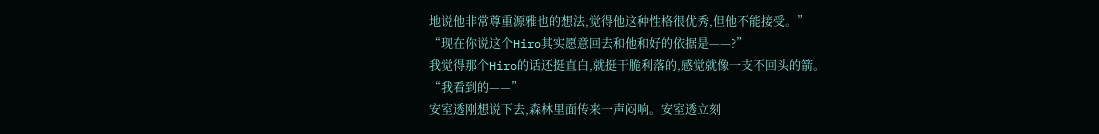地说他非常尊重源雅也的想法,觉得他这种性格很优秀,但他不能接受。”
“现在你说这个Hiro其实愿意回去和他和好的依据是——?”
我觉得那个Hiro的话还挺直白,就挺干脆利落的,感觉就像一支不回头的箭。
“我看到的——”
安室透刚想说下去,森林里面传来一声闷响。安室透立刻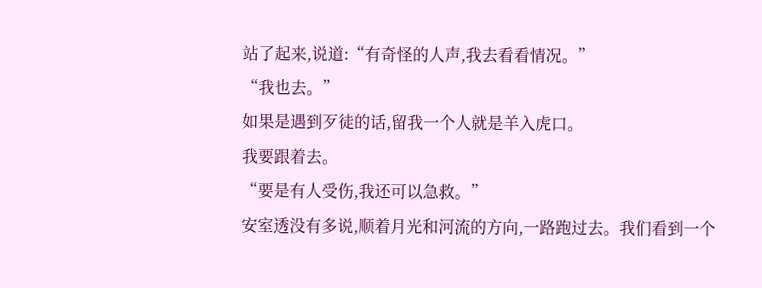站了起来,说道:“有奇怪的人声,我去看看情况。”
“我也去。”
如果是遇到歹徒的话,留我一个人就是羊入虎口。
我要跟着去。
“要是有人受伤,我还可以急救。”
安室透没有多说,顺着月光和河流的方向,一路跑过去。我们看到一个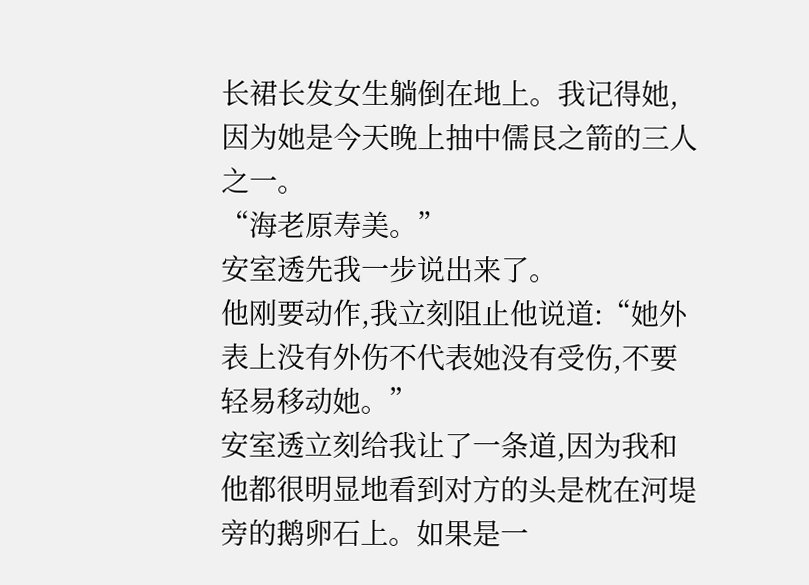长裙长发女生躺倒在地上。我记得她,因为她是今天晚上抽中儒艮之箭的三人之一。
“海老原寿美。”
安室透先我一步说出来了。
他刚要动作,我立刻阻止他说道:“她外表上没有外伤不代表她没有受伤,不要轻易移动她。”
安室透立刻给我让了一条道,因为我和他都很明显地看到对方的头是枕在河堤旁的鹅卵石上。如果是一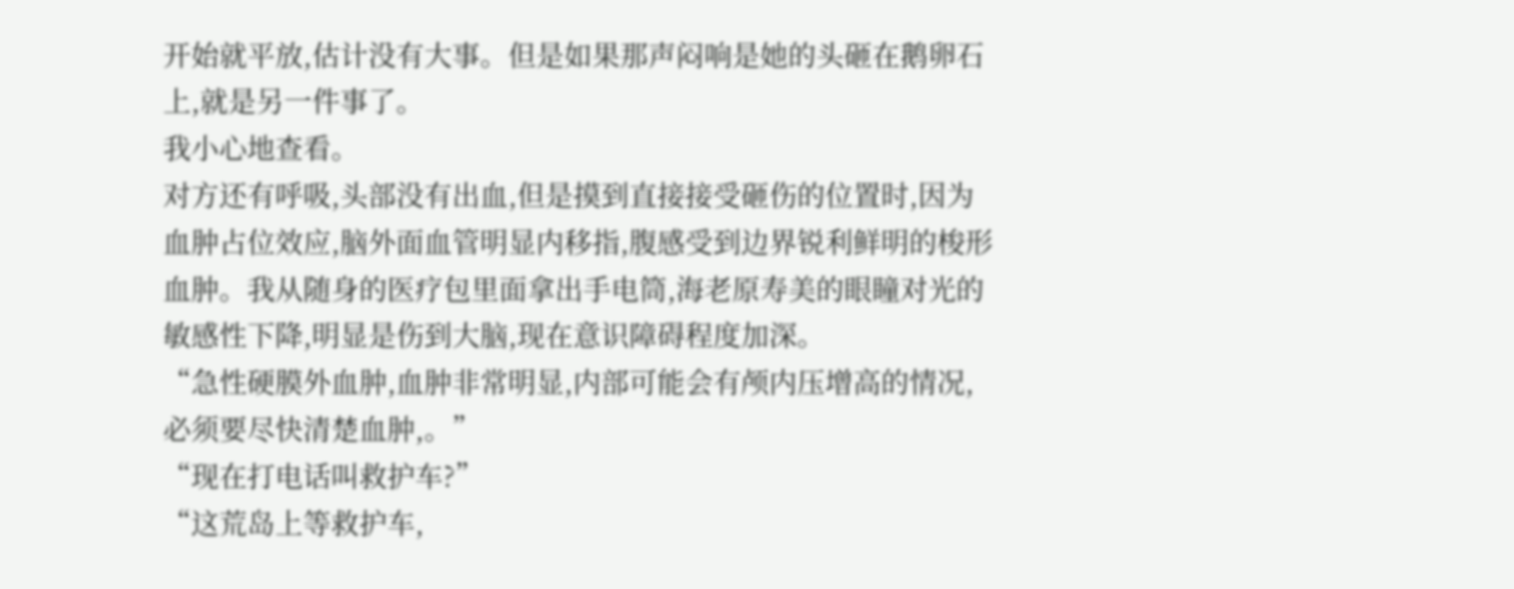开始就平放,估计没有大事。但是如果那声闷响是她的头砸在鹅卵石上,就是另一件事了。
我小心地查看。
对方还有呼吸,头部没有出血,但是摸到直接接受砸伤的位置时,因为血肿占位效应,脑外面血管明显内移指,腹感受到边界锐利鲜明的梭形血肿。我从随身的医疗包里面拿出手电筒,海老原寿美的眼瞳对光的敏感性下降,明显是伤到大脑,现在意识障碍程度加深。
“急性硬膜外血肿,血肿非常明显,内部可能会有颅内压增高的情况,必须要尽快清楚血肿,。”
“现在打电话叫救护车?”
“这荒岛上等救护车,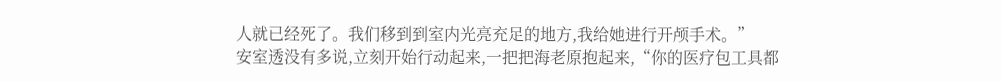人就已经死了。我们移到到室内光亮充足的地方,我给她进行开颅手术。”
安室透没有多说,立刻开始行动起来,一把把海老原抱起来,“你的医疗包工具都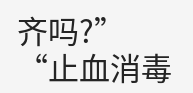齐吗?”
“止血消毒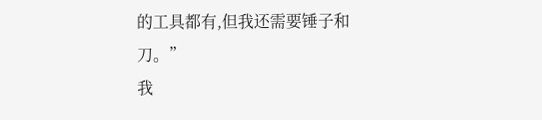的工具都有,但我还需要锤子和刀。”
我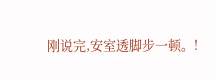刚说完,安室透脚步一顿。!